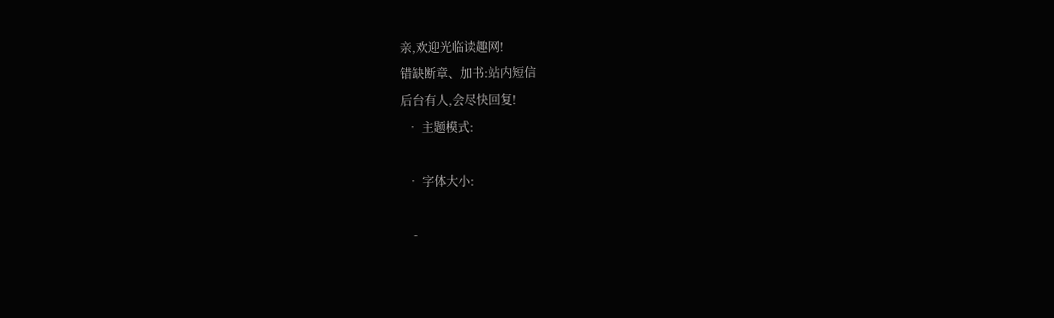亲,欢迎光临读趣网!
错缺断章、加书:站内短信
后台有人,会尽快回复!
  • 主题模式:

  • 字体大小:

    -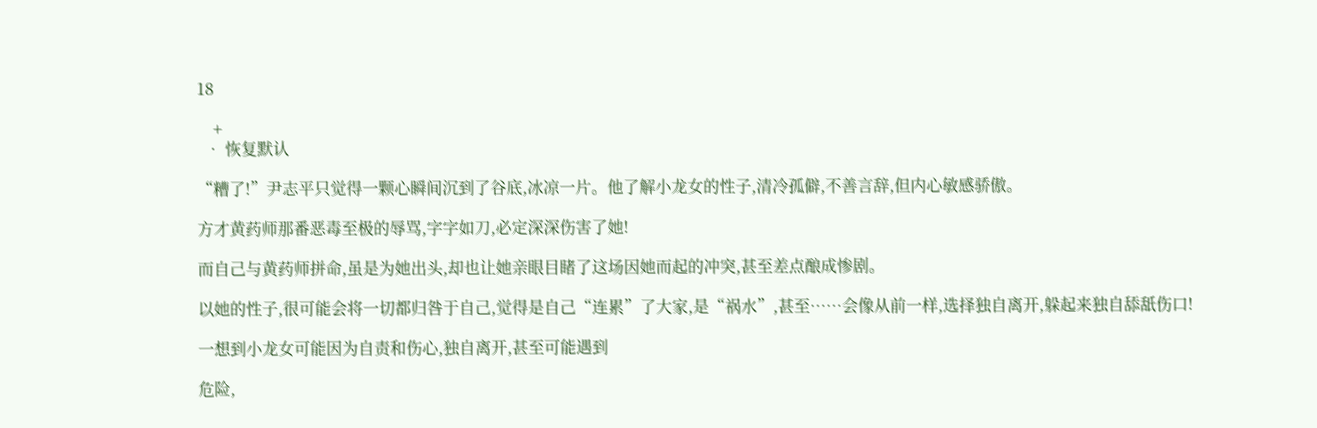18

    +
  • 恢复默认

“糟了!”尹志平只觉得一颗心瞬间沉到了谷底,冰凉一片。他了解小龙女的性子,清冷孤僻,不善言辞,但内心敏感骄傲。

方才黄药师那番恶毒至极的辱骂,字字如刀,必定深深伤害了她!

而自己与黄药师拼命,虽是为她出头,却也让她亲眼目睹了这场因她而起的冲突,甚至差点酿成惨剧。

以她的性子,很可能会将一切都归咎于自己,觉得是自己“连累”了大家,是“祸水”,甚至……会像从前一样,选择独自离开,躲起来独自舔舐伤口!

一想到小龙女可能因为自责和伤心,独自离开,甚至可能遇到

危险,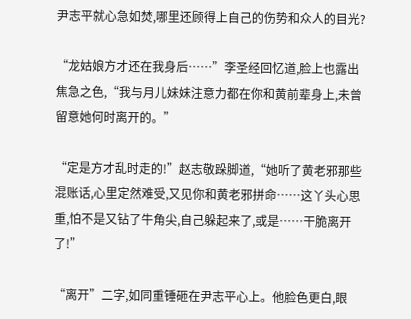尹志平就心急如焚,哪里还顾得上自己的伤势和众人的目光?

“龙姑娘方才还在我身后……”李圣经回忆道,脸上也露出焦急之色,“我与月儿妹妹注意力都在你和黄前辈身上,未曾留意她何时离开的。”

“定是方才乱时走的!”赵志敬跺脚道,“她听了黄老邪那些混账话,心里定然难受,又见你和黄老邪拼命……这丫头心思重,怕不是又钻了牛角尖,自己躲起来了,或是……干脆离开了!”

“离开”二字,如同重锤砸在尹志平心上。他脸色更白,眼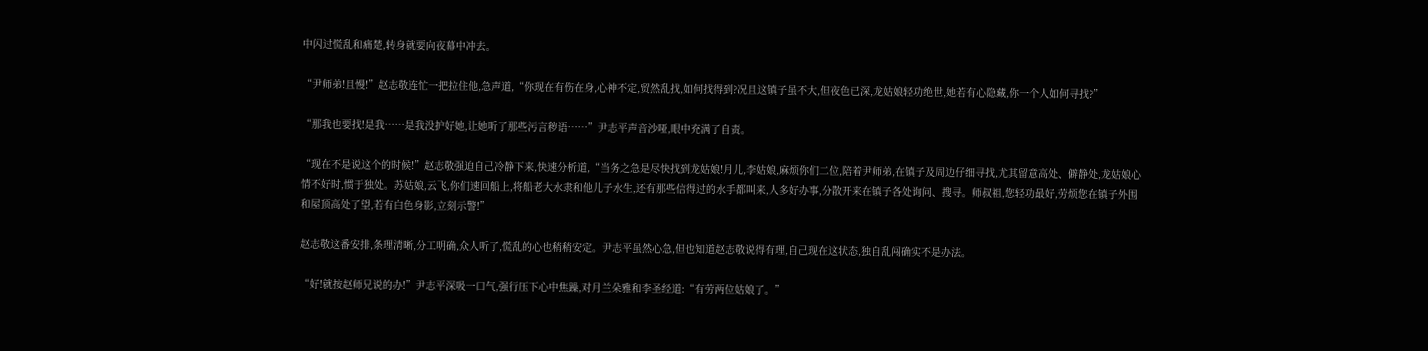中闪过慌乱和痛楚,转身就要向夜幕中冲去。

“尹师弟!且慢!”赵志敬连忙一把拉住他,急声道,“你现在有伤在身,心神不定,贸然乱找,如何找得到?况且这镇子虽不大,但夜色已深,龙姑娘轻功绝世,她若有心隐藏,你一个人如何寻找?”

“那我也要找!是我……是我没护好她,让她听了那些污言秽语……”尹志平声音沙哑,眼中充满了自责。

“现在不是说这个的时候!”赵志敬强迫自己冷静下来,快速分析道,“当务之急是尽快找到龙姑娘!月儿,李姑娘,麻烦你们二位,陪着尹师弟,在镇子及周边仔细寻找,尤其留意高处、僻静处,龙姑娘心情不好时,惯于独处。苏姑娘,云飞,你们速回船上,将船老大水隶和他儿子水生,还有那些信得过的水手都叫来,人多好办事,分散开来在镇子各处询问、搜寻。师叔祖,您轻功最好,劳烦您在镇子外围和屋顶高处了望,若有白色身影,立刻示警!”

赵志敬这番安排,条理清晰,分工明确,众人听了,慌乱的心也稍稍安定。尹志平虽然心急,但也知道赵志敬说得有理,自己现在这状态,独自乱闯确实不是办法。

“好!就按赵师兄说的办!”尹志平深吸一口气,强行压下心中焦躁,对月兰朵雅和李圣经道:“有劳两位姑娘了。”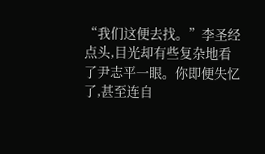“我们这便去找。”李圣经点头,目光却有些复杂地看了尹志平一眼。你即便失忆了,甚至连自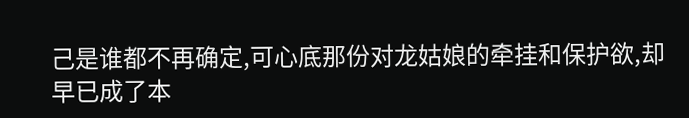己是谁都不再确定,可心底那份对龙姑娘的牵挂和保护欲,却早已成了本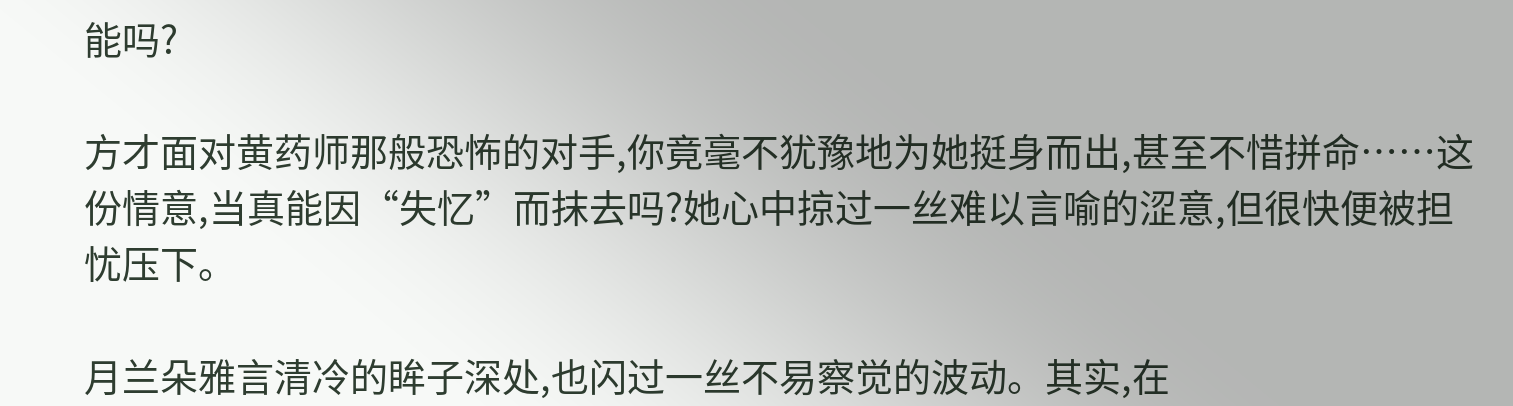能吗?

方才面对黄药师那般恐怖的对手,你竟毫不犹豫地为她挺身而出,甚至不惜拼命……这份情意,当真能因“失忆”而抹去吗?她心中掠过一丝难以言喻的涩意,但很快便被担忧压下。

月兰朵雅言清冷的眸子深处,也闪过一丝不易察觉的波动。其实,在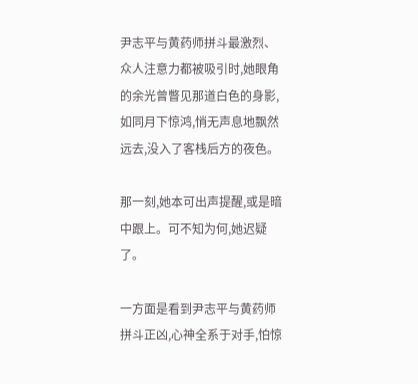尹志平与黄药师拼斗最激烈、众人注意力都被吸引时,她眼角的余光曾瞥见那道白色的身影,如同月下惊鸿,悄无声息地飘然远去,没入了客栈后方的夜色。

那一刻,她本可出声提醒,或是暗中跟上。可不知为何,她迟疑了。

一方面是看到尹志平与黄药师拼斗正凶,心神全系于对手,怕惊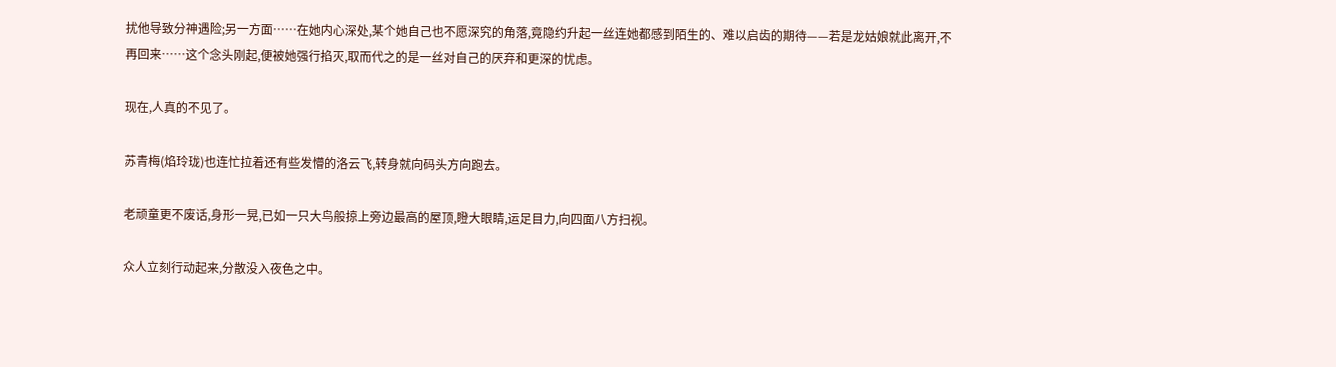扰他导致分神遇险;另一方面……在她内心深处,某个她自己也不愿深究的角落,竟隐约升起一丝连她都感到陌生的、难以启齿的期待——若是龙姑娘就此离开,不再回来……这个念头刚起,便被她强行掐灭,取而代之的是一丝对自己的厌弃和更深的忧虑。

现在,人真的不见了。

苏青梅(焰玲珑)也连忙拉着还有些发懵的洛云飞,转身就向码头方向跑去。

老顽童更不废话,身形一晃,已如一只大鸟般掠上旁边最高的屋顶,瞪大眼睛,运足目力,向四面八方扫视。

众人立刻行动起来,分散没入夜色之中。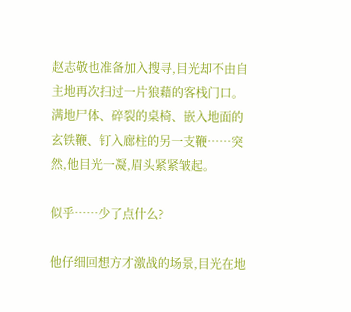赵志敬也准备加入搜寻,目光却不由自主地再次扫过一片狼藉的客栈门口。满地尸体、碎裂的桌椅、嵌入地面的玄铁鞭、钉入廊柱的另一支鞭……突然,他目光一凝,眉头紧紧皱起。

似乎……少了点什么?

他仔细回想方才激战的场景,目光在地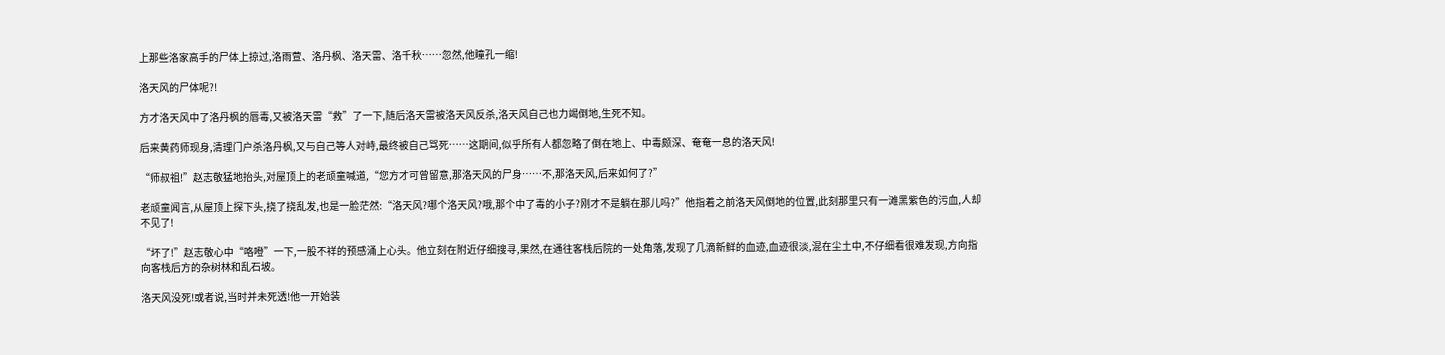上那些洛家高手的尸体上掠过,洛雨萱、洛丹枫、洛天雷、洛千秋……忽然,他瞳孔一缩!

洛天风的尸体呢?!

方才洛天风中了洛丹枫的唇毒,又被洛天雷“救”了一下,随后洛天雷被洛天风反杀,洛天风自己也力竭倒地,生死不知。

后来黄药师现身,清理门户杀洛丹枫,又与自己等人对峙,最终被自己骂死……这期间,似乎所有人都忽略了倒在地上、中毒颇深、奄奄一息的洛天风!

“师叔祖!”赵志敬猛地抬头,对屋顶上的老顽童喊道,“您方才可曾留意,那洛天风的尸身……不,那洛天风,后来如何了?”

老顽童闻言,从屋顶上探下头,挠了挠乱发,也是一脸茫然:“洛天风?哪个洛天风?哦,那个中了毒的小子?刚才不是躺在那儿吗?”他指着之前洛天风倒地的位置,此刻那里只有一滩黑紫色的污血,人却不见了!

“坏了!”赵志敬心中“咯噔”一下,一股不祥的预感涌上心头。他立刻在附近仔细搜寻,果然,在通往客栈后院的一处角落,发现了几滴新鲜的血迹,血迹很淡,混在尘土中,不仔细看很难发现,方向指向客栈后方的杂树林和乱石坡。

洛天风没死!或者说,当时并未死透!他一开始装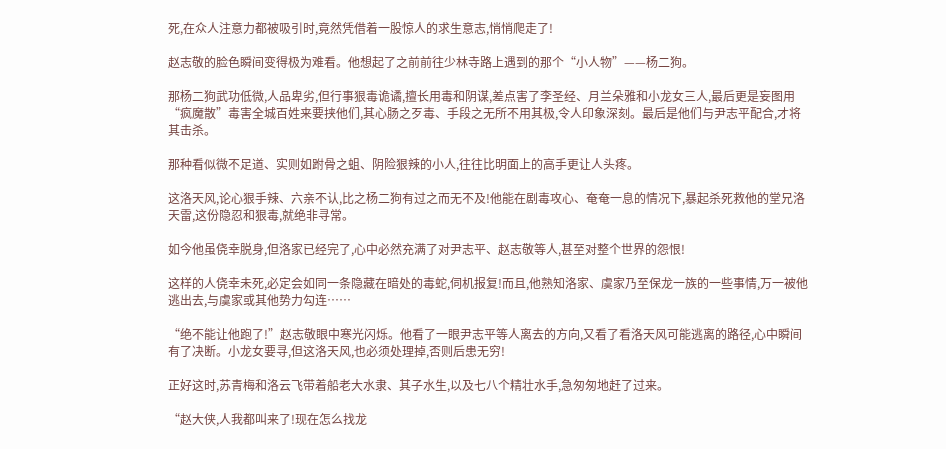死,在众人注意力都被吸引时,竟然凭借着一股惊人的求生意志,悄悄爬走了!

赵志敬的脸色瞬间变得极为难看。他想起了之前前往少林寺路上遇到的那个“小人物”——杨二狗。

那杨二狗武功低微,人品卑劣,但行事狠毒诡谲,擅长用毒和阴谋,差点害了李圣经、月兰朵雅和小龙女三人,最后更是妄图用“疯魔散”毒害全城百姓来要挟他们,其心肠之歹毒、手段之无所不用其极,令人印象深刻。最后是他们与尹志平配合,才将其击杀。

那种看似微不足道、实则如跗骨之蛆、阴险狠辣的小人,往往比明面上的高手更让人头疼。

这洛天风,论心狠手辣、六亲不认,比之杨二狗有过之而无不及!他能在剧毒攻心、奄奄一息的情况下,暴起杀死救他的堂兄洛天雷,这份隐忍和狠毒,就绝非寻常。

如今他虽侥幸脱身,但洛家已经完了,心中必然充满了对尹志平、赵志敬等人,甚至对整个世界的怨恨!

这样的人侥幸未死,必定会如同一条隐藏在暗处的毒蛇,伺机报复!而且,他熟知洛家、虞家乃至保龙一族的一些事情,万一被他逃出去,与虞家或其他势力勾连……

“绝不能让他跑了!”赵志敬眼中寒光闪烁。他看了一眼尹志平等人离去的方向,又看了看洛天风可能逃离的路径,心中瞬间有了决断。小龙女要寻,但这洛天风,也必须处理掉,否则后患无穷!

正好这时,苏青梅和洛云飞带着船老大水隶、其子水生,以及七八个精壮水手,急匆匆地赶了过来。

“赵大侠,人我都叫来了!现在怎么找龙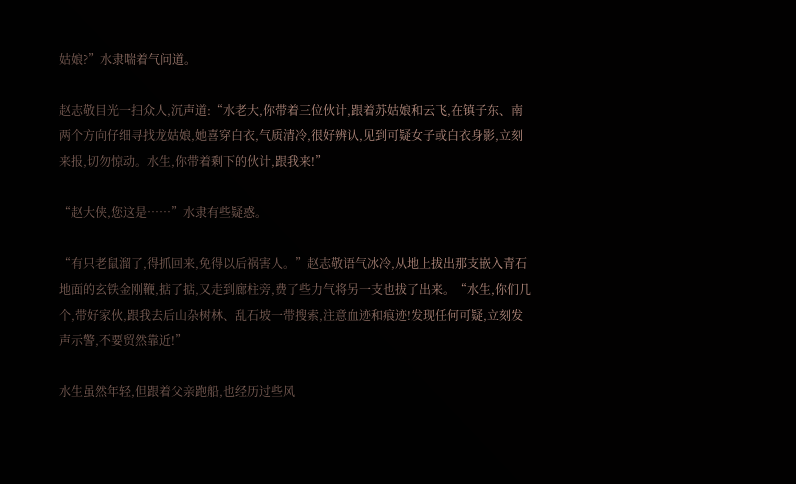姑娘?”水隶喘着气问道。

赵志敬目光一扫众人,沉声道:“水老大,你带着三位伙计,跟着苏姑娘和云飞,在镇子东、南两个方向仔细寻找龙姑娘,她喜穿白衣,气质清冷,很好辨认,见到可疑女子或白衣身影,立刻来报,切勿惊动。水生,你带着剩下的伙计,跟我来!”

“赵大侠,您这是……”水隶有些疑惑。

“有只老鼠溜了,得抓回来,免得以后祸害人。”赵志敬语气冰冷,从地上拔出那支嵌入青石地面的玄铁金刚鞭,掂了掂,又走到廊柱旁,费了些力气将另一支也拔了出来。“水生,你们几个,带好家伙,跟我去后山杂树林、乱石坡一带搜索,注意血迹和痕迹!发现任何可疑,立刻发声示警,不要贸然靠近!”

水生虽然年轻,但跟着父亲跑船,也经历过些风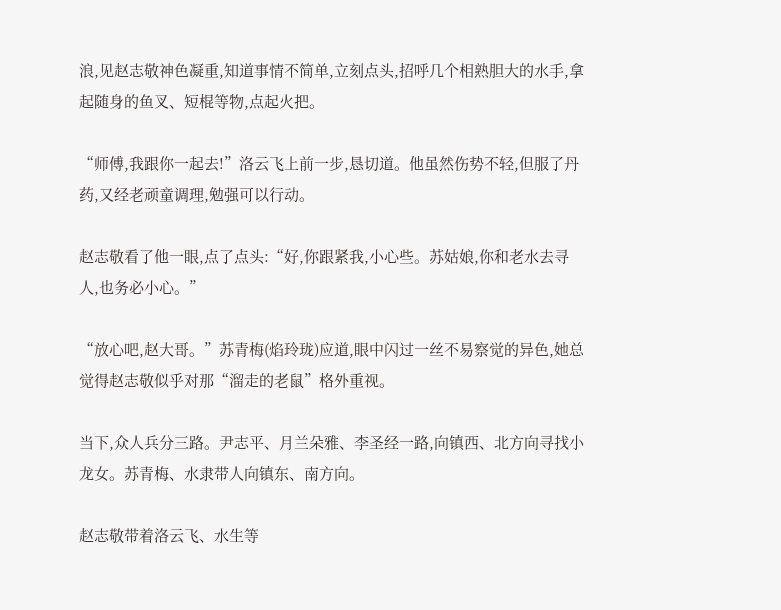浪,见赵志敬神色凝重,知道事情不简单,立刻点头,招呼几个相熟胆大的水手,拿起随身的鱼叉、短棍等物,点起火把。

“师傅,我跟你一起去!”洛云飞上前一步,恳切道。他虽然伤势不轻,但服了丹药,又经老顽童调理,勉强可以行动。

赵志敬看了他一眼,点了点头:“好,你跟紧我,小心些。苏姑娘,你和老水去寻人,也务必小心。”

“放心吧,赵大哥。”苏青梅(焰玲珑)应道,眼中闪过一丝不易察觉的异色,她总觉得赵志敬似乎对那“溜走的老鼠”格外重视。

当下,众人兵分三路。尹志平、月兰朵雅、李圣经一路,向镇西、北方向寻找小龙女。苏青梅、水隶带人向镇东、南方向。

赵志敬带着洛云飞、水生等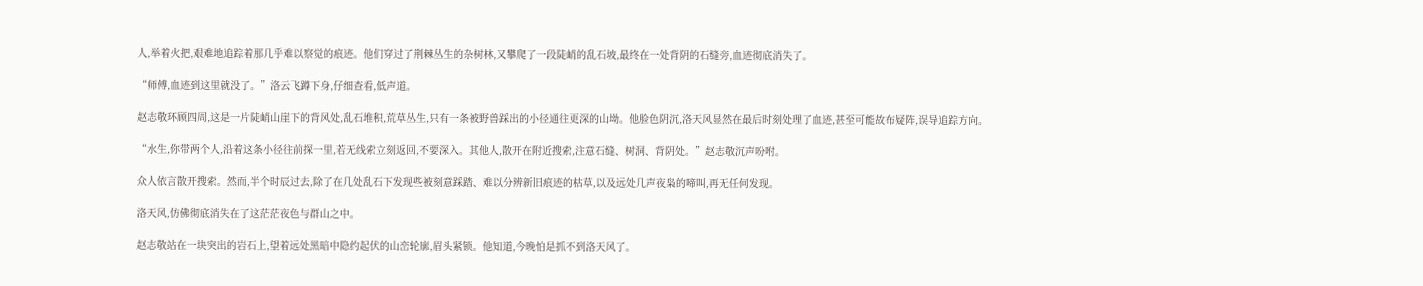人,举着火把,艰难地追踪着那几乎难以察觉的痕迹。他们穿过了荆棘丛生的杂树林,又攀爬了一段陡峭的乱石坡,最终在一处背阴的石缝旁,血迹彻底消失了。

“师傅,血迹到这里就没了。”洛云飞蹲下身,仔细查看,低声道。

赵志敬环顾四周,这是一片陡峭山崖下的背风处,乱石堆积,荒草丛生,只有一条被野兽踩出的小径通往更深的山坳。他脸色阴沉,洛天风显然在最后时刻处理了血迹,甚至可能故布疑阵,误导追踪方向。

“水生,你带两个人,沿着这条小径往前探一里,若无线索立刻返回,不要深入。其他人,散开在附近搜索,注意石缝、树洞、背阴处。”赵志敬沉声吩咐。

众人依言散开搜索。然而,半个时辰过去,除了在几处乱石下发现些被刻意踩踏、难以分辨新旧痕迹的枯草,以及远处几声夜枭的啼叫,再无任何发现。

洛天风,仿佛彻底消失在了这茫茫夜色与群山之中。

赵志敬站在一块突出的岩石上,望着远处黑暗中隐约起伏的山峦轮廓,眉头紧锁。他知道,今晚怕是抓不到洛天风了。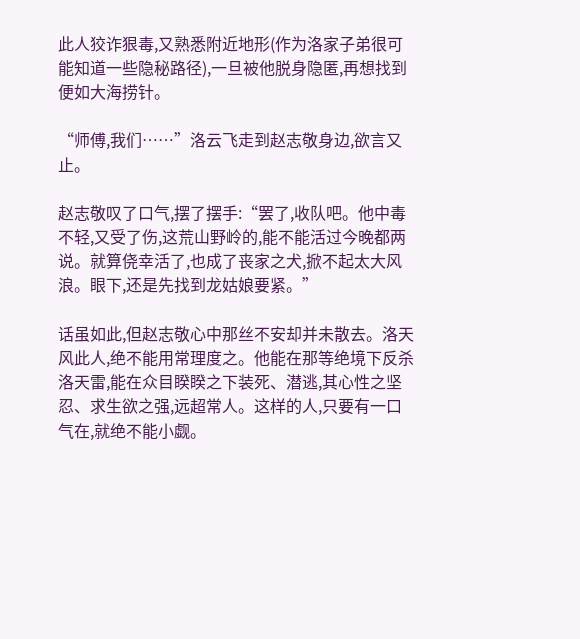此人狡诈狠毒,又熟悉附近地形(作为洛家子弟很可能知道一些隐秘路径),一旦被他脱身隐匿,再想找到便如大海捞针。

“师傅,我们……”洛云飞走到赵志敬身边,欲言又止。

赵志敬叹了口气,摆了摆手:“罢了,收队吧。他中毒不轻,又受了伤,这荒山野岭的,能不能活过今晚都两说。就算侥幸活了,也成了丧家之犬,掀不起太大风浪。眼下,还是先找到龙姑娘要紧。”

话虽如此,但赵志敬心中那丝不安却并未散去。洛天风此人,绝不能用常理度之。他能在那等绝境下反杀洛天雷,能在众目睽睽之下装死、潜逃,其心性之坚忍、求生欲之强,远超常人。这样的人,只要有一口气在,就绝不能小觑。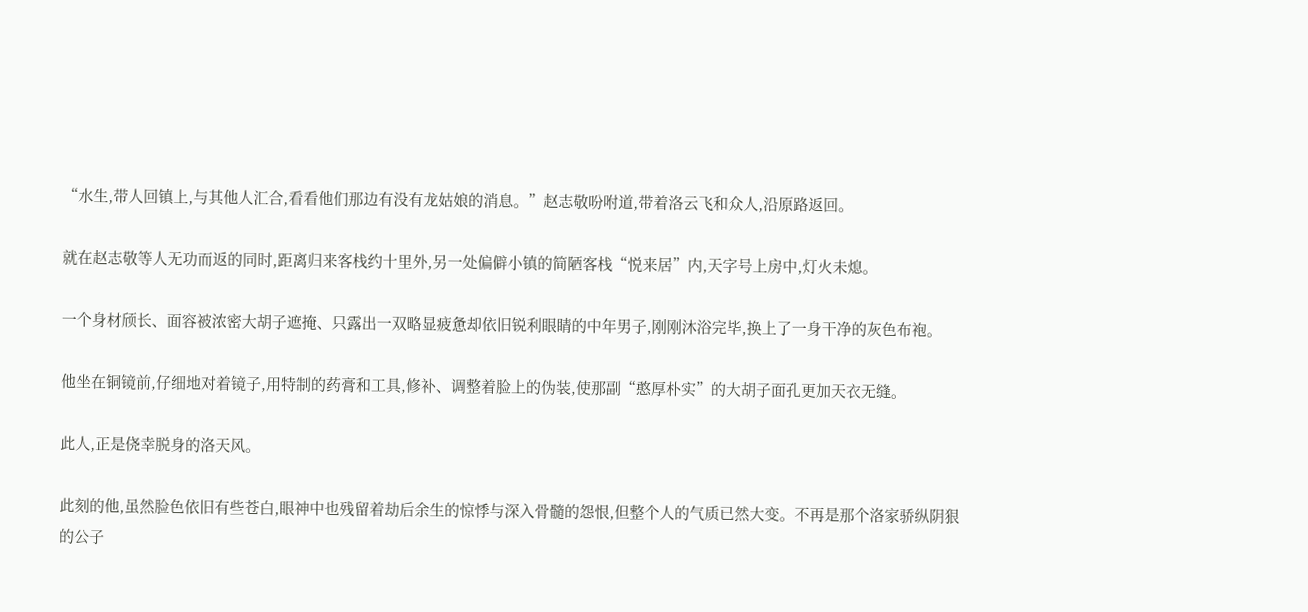“水生,带人回镇上,与其他人汇合,看看他们那边有没有龙姑娘的消息。”赵志敬吩咐道,带着洛云飞和众人,沿原路返回。

就在赵志敬等人无功而返的同时,距离归来客栈约十里外,另一处偏僻小镇的简陋客栈“悦来居”内,天字号上房中,灯火未熄。

一个身材颀长、面容被浓密大胡子遮掩、只露出一双略显疲惫却依旧锐利眼睛的中年男子,刚刚沐浴完毕,换上了一身干净的灰色布袍。

他坐在铜镜前,仔细地对着镜子,用特制的药膏和工具,修补、调整着脸上的伪装,使那副“憨厚朴实”的大胡子面孔更加天衣无缝。

此人,正是侥幸脱身的洛天风。

此刻的他,虽然脸色依旧有些苍白,眼神中也残留着劫后余生的惊悸与深入骨髓的怨恨,但整个人的气质已然大变。不再是那个洛家骄纵阴狠的公子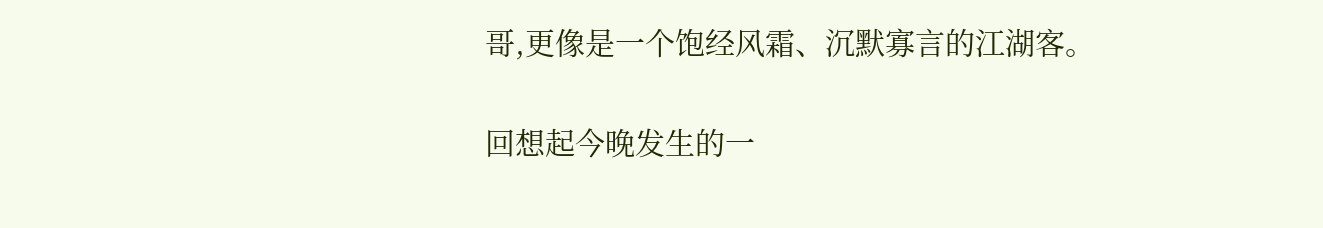哥,更像是一个饱经风霜、沉默寡言的江湖客。

回想起今晚发生的一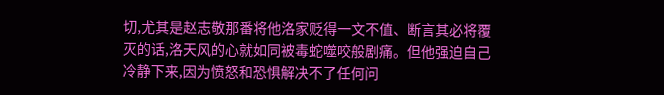切,尤其是赵志敬那番将他洛家贬得一文不值、断言其必将覆灭的话,洛天风的心就如同被毒蛇噬咬般剧痛。但他强迫自己冷静下来,因为愤怒和恐惧解决不了任何问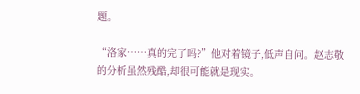题。

“洛家……真的完了吗?”他对着镜子,低声自问。赵志敬的分析虽然残酷,却很可能就是现实。